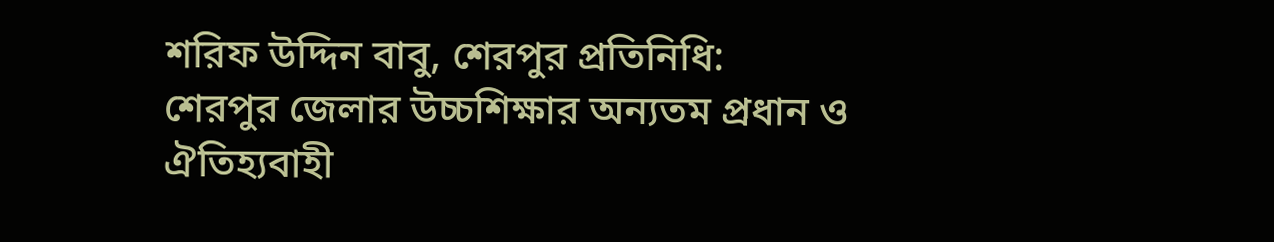শরিফ উদ্দিন বাবু, শেরপুর প্রতিনিধি:
শেরপুর জেলার উচ্চশিক্ষার অন্যতম প্রধান ও ঐতিহ্যবাহী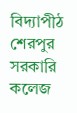বিদ্যাপীঠ শেরপুর সরকারি কলেজ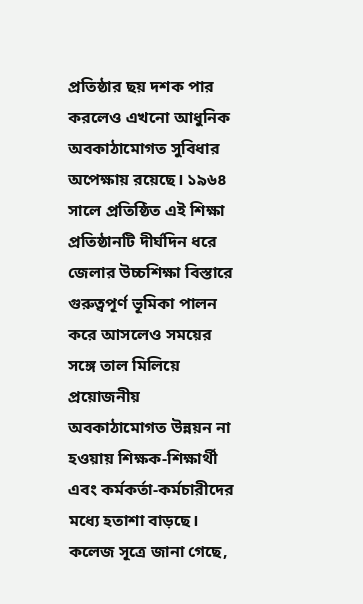প্রতিষ্ঠার ছয় দশক পার করলেও এখনো আধুনিক অবকাঠামোগত সুবিধার অপেক্ষায় রয়েছে। ১৯৬৪ সালে প্রতিষ্ঠিত এই শিক্ষা প্রতিষ্ঠানটি দীর্ঘদিন ধরে জেলার উচ্চশিক্ষা বিস্তারে গুরুত্বপূর্ণ ভূমিকা পালন করে আসলেও সময়ের সঙ্গে তাল মিলিয়ে প্রয়োজনীয় অবকাঠামোগত উন্নয়ন না হওয়ায় শিক্ষক-শিক্ষার্থী এবং কর্মকর্তা-কর্মচারীদের মধ্যে হতাশা বাড়ছে।
কলেজ সূত্রে জানা গেছে,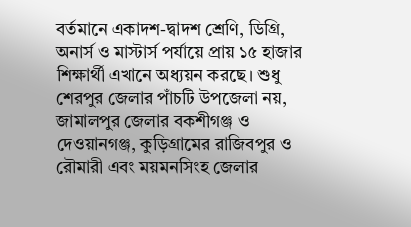বর্তমানে একাদশ-দ্বাদশ শ্রেণি, ডিগ্রি, অনার্স ও মাস্টার্স পর্যায়ে প্রায় ১৫ হাজার শিক্ষার্থী এখানে অধ্যয়ন করছে। শুধু শেরপুর জেলার পাঁচটি উপজেলা নয়, জামালপুর জেলার বকশীগঞ্জ ও দেওয়ানগঞ্জ, কুড়িগ্রামের রাজিবপুর ও রৌমারী এবং ময়মনসিংহ জেলার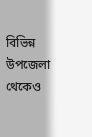বিভিন্ন উপজেলা থেকেও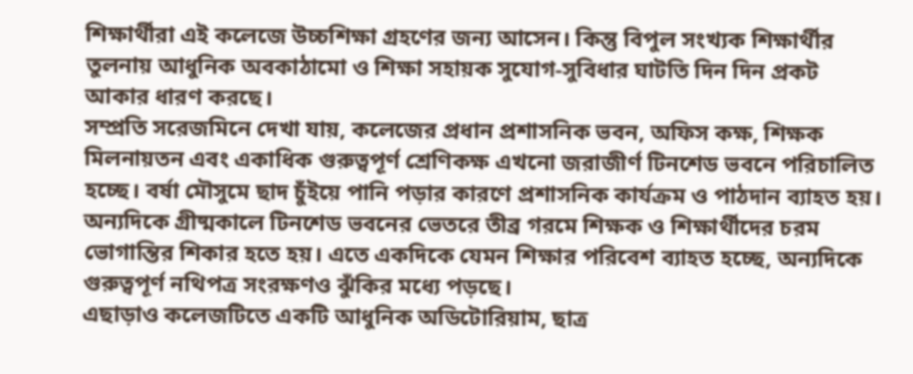শিক্ষার্থীরা এই কলেজে উচ্চশিক্ষা গ্রহণের জন্য আসেন। কিন্তু বিপুল সংখ্যক শিক্ষার্থীর তুলনায় আধুনিক অবকাঠামো ও শিক্ষা সহায়ক সুযোগ-সুবিধার ঘাটতি দিন দিন প্রকট আকার ধারণ করছে।
সম্প্রতি সরেজমিনে দেখা যায়, কলেজের প্রধান প্রশাসনিক ভবন, অফিস কক্ষ, শিক্ষক মিলনায়তন এবং একাধিক গুরুত্বপূর্ণ শ্রেণিকক্ষ এখনো জরাজীর্ণ টিনশেড ভবনে পরিচালিত হচ্ছে। বর্ষা মৌসুমে ছাদ চুঁইয়ে পানি পড়ার কারণে প্রশাসনিক কার্যক্রম ও পাঠদান ব্যাহত হয়। অন্যদিকে গ্রীষ্মকালে টিনশেড ভবনের ভেতরে তীব্র গরমে শিক্ষক ও শিক্ষার্থীদের চরম ভোগান্তির শিকার হতে হয়। এতে একদিকে যেমন শিক্ষার পরিবেশ ব্যাহত হচ্ছে, অন্যদিকে গুরুত্বপূর্ণ নথিপত্র সংরক্ষণও ঝুঁকির মধ্যে পড়ছে।
এছাড়াও কলেজটিতে একটি আধুনিক অডিটোরিয়াম, ছাত্র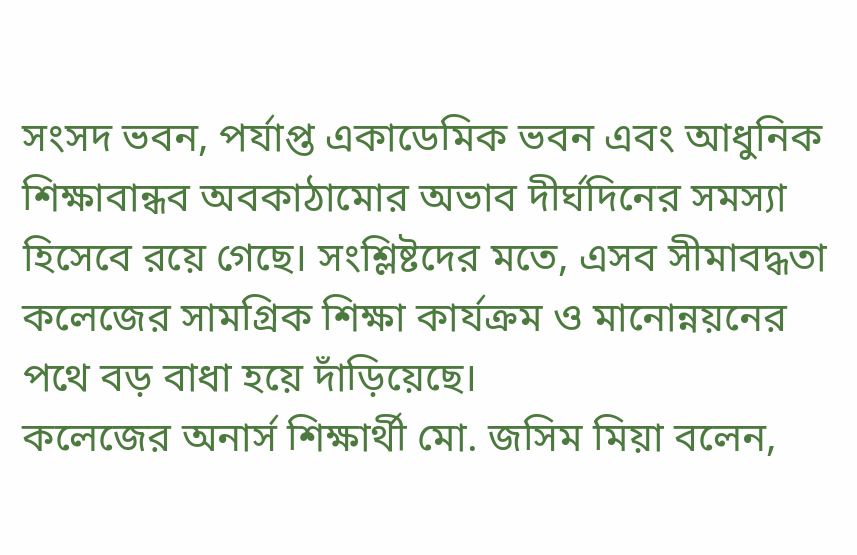সংসদ ভবন, পর্যাপ্ত একাডেমিক ভবন এবং আধুনিক শিক্ষাবান্ধব অবকাঠামোর অভাব দীর্ঘদিনের সমস্যা হিসেবে রয়ে গেছে। সংশ্লিষ্টদের মতে, এসব সীমাবদ্ধতা কলেজের সামগ্রিক শিক্ষা কার্যক্রম ও মানোন্নয়নের পথে বড় বাধা হয়ে দাঁড়িয়েছে।
কলেজের অনার্স শিক্ষার্থী মো. জসিম মিয়া বলেন,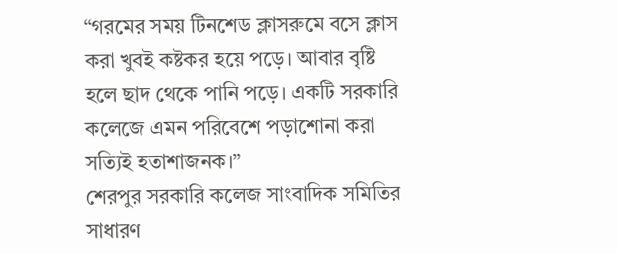“গরমের সময় টিনশেড ক্লাসরুমে বসে ক্লাস করা খুবই কষ্টকর হয়ে পড়ে। আবার বৃষ্টি হলে ছাদ থেকে পানি পড়ে। একটি সরকারি কলেজে এমন পরিবেশে পড়াশোনা করা সত্যিই হতাশাজনক।”
শেরপুর সরকারি কলেজ সাংবাদিক সমিতির সাধারণ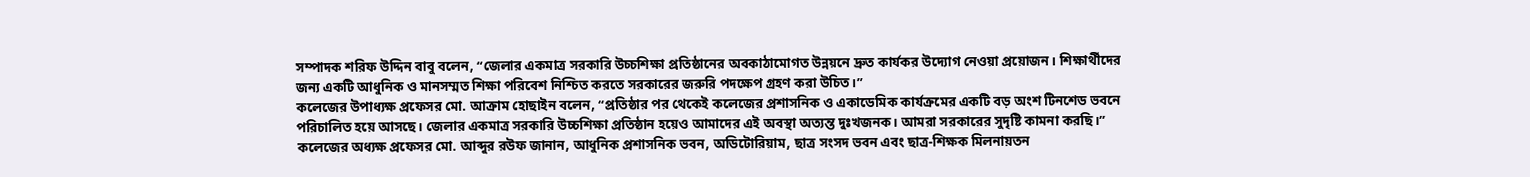সম্পাদক শরিফ উদ্দিন বাবু বলেন, “জেলার একমাত্র সরকারি উচ্চশিক্ষা প্রতিষ্ঠানের অবকাঠামোগত উন্নয়নে দ্রুত কার্যকর উদ্যোগ নেওয়া প্রয়োজন। শিক্ষার্থীদের জন্য একটি আধুনিক ও মানসম্মত শিক্ষা পরিবেশ নিশ্চিত করতে সরকারের জরুরি পদক্ষেপ গ্রহণ করা উচিত।”
কলেজের উপাধ্যক্ষ প্রফেসর মো. আক্রাম হোছাইন বলেন, “প্রতিষ্ঠার পর থেকেই কলেজের প্রশাসনিক ও একাডেমিক কার্যক্রমের একটি বড় অংশ টিনশেড ভবনে পরিচালিত হয়ে আসছে। জেলার একমাত্র সরকারি উচ্চশিক্ষা প্রতিষ্ঠান হয়েও আমাদের এই অবস্থা অত্যন্ত দুঃখজনক। আমরা সরকারের সুদৃষ্টি কামনা করছি।”
কলেজের অধ্যক্ষ প্রফেসর মো. আব্দুর রউফ জানান, আধুনিক প্রশাসনিক ভবন, অডিটোরিয়াম, ছাত্র সংসদ ভবন এবং ছাত্র-শিক্ষক মিলনায়তন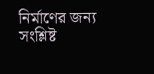নির্মাণের জন্য সংশ্লিষ্ট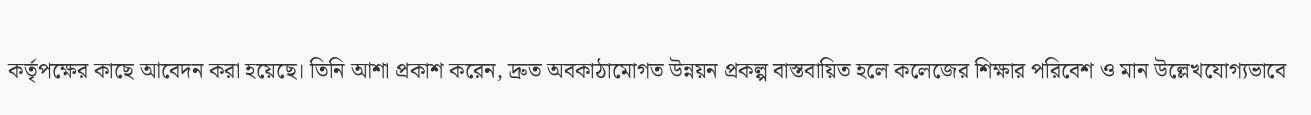কর্তৃপক্ষের কাছে আবেদন করা হয়েছে। তিনি আশা প্রকাশ করেন, দ্রুত অবকাঠামোগত উন্নয়ন প্রকল্প বাস্তবায়িত হলে কলেজের শিক্ষার পরিবেশ ও মান উল্লেখযোগ্যভাবে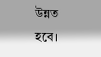উন্নত হবে।